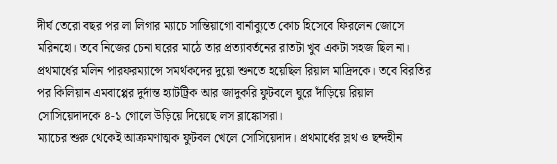দীর্ঘ তেরো বছর পর লা লিগার ম্যাচে সান্তিয়াগো বার্নাব্যুতে কোচ হিসেবে ফিরলেন জোসে মরিনহো। তবে নিজের চেনা ঘরের মাঠে তার প্রত্যাবর্তনের রাতটা খুব একটা সহজ ছিল না। প্রথমার্ধের মলিন পারফরম্যান্সে সমর্থকদের দুয়ো শুনতে হয়েছিল রিয়াল মাদ্রিদকে। তবে বিরতির পর কিলিয়ান এমবাপ্পের দুর্দান্ত হ্যাটট্রিক আর জাদুকরি ফুটবলে ঘুরে দাঁড়িয়ে রিয়াল সোসিয়েদাদকে ৪-১ গোলে উড়িয়ে দিয়েছে লস ব্লাঙ্কোসরা।
ম্যাচের শুরু থেকেই আক্রমণাত্মক ফুটবল খেলে সোসিয়েদাদ। প্রথমার্ধের স্লথ ও ছন্দহীন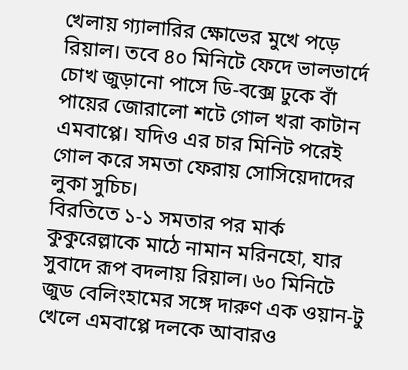খেলায় গ্যালারির ক্ষোভের মুখে পড়ে রিয়াল। তবে ৪০ মিনিটে ফেদে ভালভার্দে চোখ জুড়ানো পাসে ডি-বক্সে ঢুকে বাঁ পায়ের জোরালো শটে গোল খরা কাটান এমবাপ্পে। যদিও এর চার মিনিট পরেই গোল করে সমতা ফেরায় সোসিয়েদাদের লুকা সুচিচ।
বিরতিতে ১-১ সমতার পর মার্ক কুকুরেল্লাকে মাঠে নামান মরিনহো, যার সুবাদে রূপ বদলায় রিয়াল। ৬০ মিনিটে জুড বেলিংহামের সঙ্গে দারুণ এক ওয়ান-টু খেলে এমবাপ্পে দলকে আবারও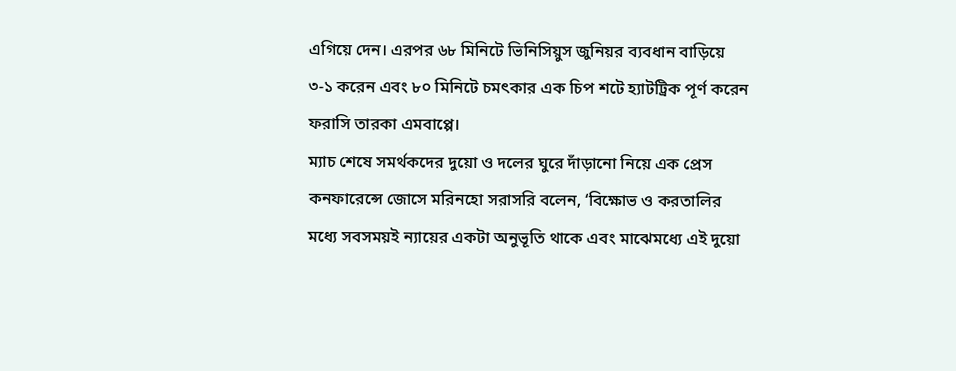এগিয়ে দেন। এরপর ৬৮ মিনিটে ভিনিসিয়ুস জুনিয়র ব্যবধান বাড়িয়ে ৩-১ করেন এবং ৮০ মিনিটে চমৎকার এক চিপ শটে হ্যাটট্রিক পূর্ণ করেন ফরাসি তারকা এমবাপ্পে।
ম্যাচ শেষে সমর্থকদের দুয়ো ও দলের ঘুরে দাঁড়ানো নিয়ে এক প্রেস কনফারেন্সে জোসে মরিনহো সরাসরি বলেন, ‘বিক্ষোভ ও করতালির মধ্যে সবসময়ই ন্যায়ের একটা অনুভূতি থাকে এবং মাঝেমধ্যে এই দুয়ো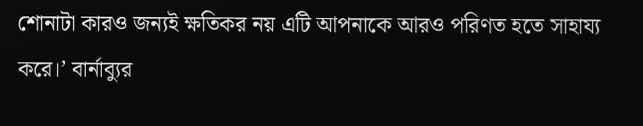শোনাটা কারও জন্যই ক্ষতিকর নয় এটি আপনাকে আরও পরিণত হতে সাহায্য করে।’ বার্নাব্যুর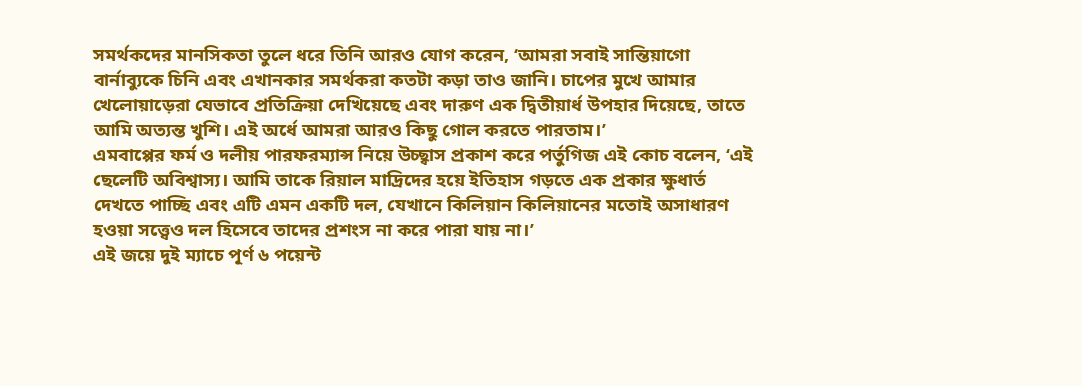সমর্থকদের মানসিকতা তুলে ধরে তিনি আরও যোগ করেন, ‘আমরা সবাই সান্তিয়াগো বার্নাব্যুকে চিনি এবং এখানকার সমর্থকরা কতটা কড়া তাও জানি। চাপের মুখে আমার খেলোয়াড়েরা যেভাবে প্রতিক্রিয়া দেখিয়েছে এবং দারুণ এক দ্বিতীয়ার্ধ উপহার দিয়েছে, তাতে আমি অত্যন্ত খুশি। এই অর্ধে আমরা আরও কিছু গোল করতে পারতাম।’
এমবাপ্পের ফর্ম ও দলীয় পারফরম্যান্স নিয়ে উচ্ছ্বাস প্রকাশ করে পর্তুগিজ এই কোচ বলেন, ‘এই ছেলেটি অবিশ্বাস্য। আমি তাকে রিয়াল মাদ্রিদের হয়ে ইতিহাস গড়তে এক প্রকার ক্ষুধার্ত দেখতে পাচ্ছি এবং এটি এমন একটি দল, যেখানে কিলিয়ান কিলিয়ানের মতোই অসাধারণ হওয়া সত্ত্বেও দল হিসেবে তাদের প্রশংস না করে পারা যায় না।’
এই জয়ে দুই ম্যাচে পূর্ণ ৬ পয়েন্ট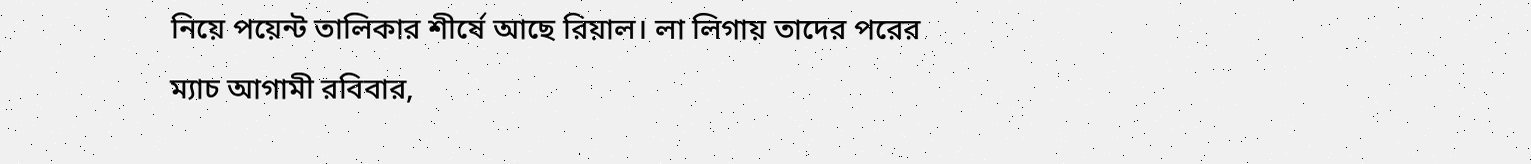নিয়ে পয়েন্ট তালিকার শীর্ষে আছে রিয়াল। লা লিগায় তাদের পরের ম্যাচ আগামী রবিবার,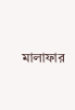মালাফার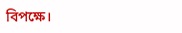বিপক্ষে।